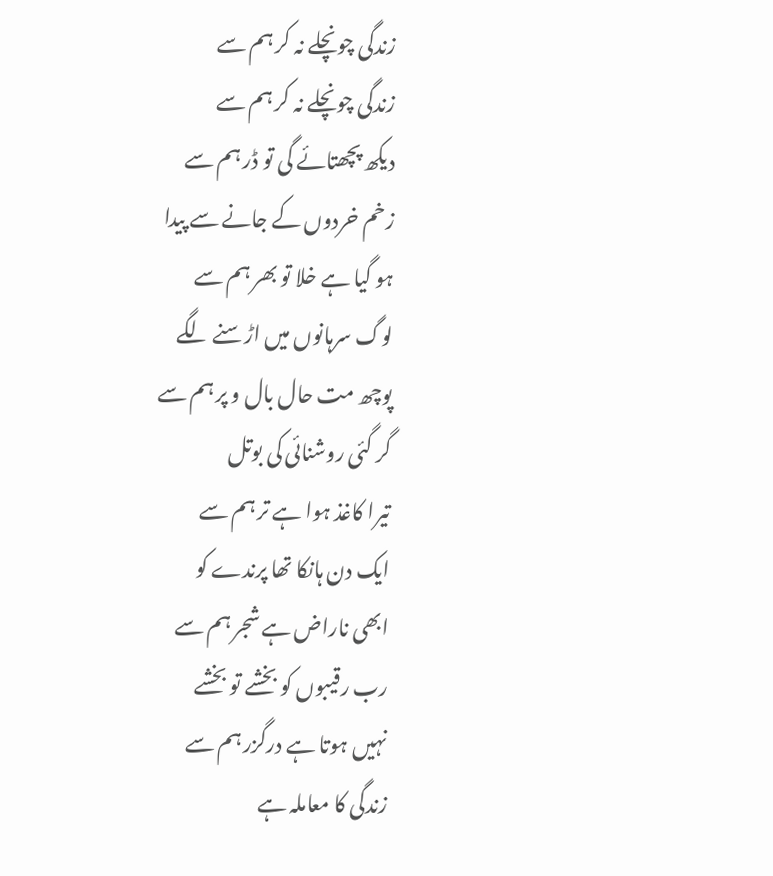زندگی چونچلے نہ کر ہم سے
زندگی چونچلے نہ کر ہم سے
دیکھ پچھتائے گی تو ڈر ہم سے
زخم خردوں کے جانے سے پیدا
ہو گیا ہے خلا تو بھر ہم سے
لوگ سرہانوں میں اڑسنے لگے
پوچھ مت حال بال و پر ہم سے
گر گئی روشنائی کی بوتل
تیرا کاغذ ہوا ہے تر ہم سے
ایک دن ہانکا تھا پرندے کو
ابھی ناراض ہے شجر ہم سے
رب رقیبوں کو بخشے تو بخشے
نہیں ہوتا ہے درگزر ہم سے
زندگی کا معاملہ ہے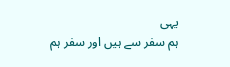یہی
ہم سفر سے ہیں اور سفر ہم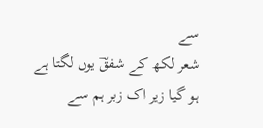سے
شعر لکھ کے شفقؔ یوں لگتا ہے
ہو گیا زیر اک زبر ہم سے